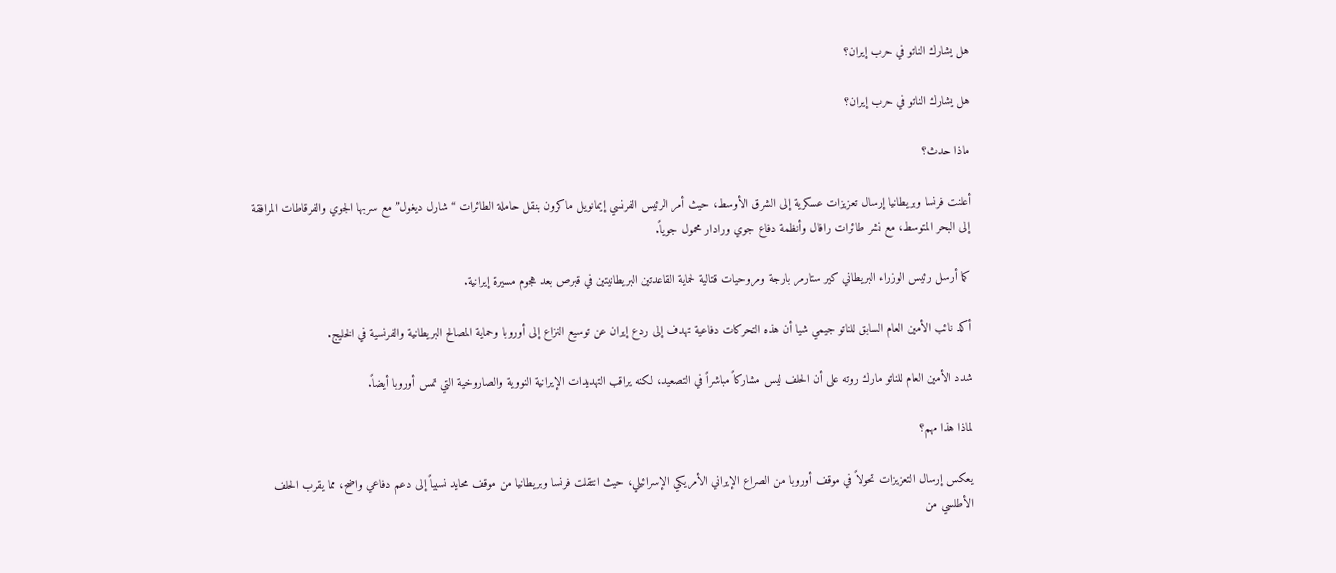هل يشارك الناتو في حرب إيران؟

هل يشارك الناتو في حرب إيران؟

ماذا حدث؟

أعلنت فرنسا وبريطانيا إرسال تعزيزات عسكرية إلى الشرق الأوسط، حيث أمر الرئيس الفرنسي إيمانويل ماكرون بنقل حاملة الطائرات “شارل ديغول” مع سربها الجوي والفرقاطات المرافقة إلى البحر المتوسط، مع نشر طائرات رافال وأنظمة دفاع جوي ورادار محمول جوياً.

كما أرسل رئيس الوزراء البريطاني كير ستارمر بارجة ومروحيات قتالية لحماية القاعدتين البريطانيتين في قبرص بعد هجوم مسيرة إيرانية.

أكد نائب الأمين العام السابق للناتو جيمي شيا أن هذه التحركات دفاعية تهدف إلى ردع إيران عن توسيع النزاع إلى أوروبا وحماية المصالح البريطانية والفرنسية في الخليج.

شدد الأمين العام للناتو مارك روته على أن الحلف ليس مشاركاً مباشراً في التصعيد، لكنه يراقب التهديدات الإيرانية النووية والصاروخية التي تمس أوروبا أيضاً.

لماذا هذا مهم؟

يعكس إرسال التعزيزات تحولاً في موقف أوروبا من الصراع الإيراني الأمريكي الإسرائيلي، حيث انتقلت فرنسا وبريطانيا من موقف محايد نسبياً إلى دعم دفاعي واضح، مما يقرب الحلف الأطلسي من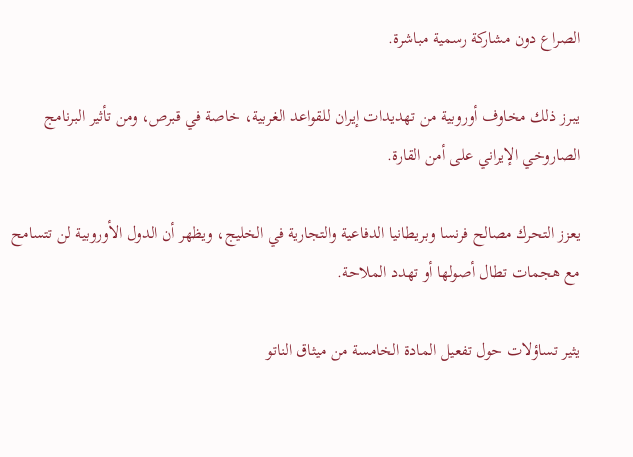الصراع دون مشاركة رسمية مباشرة.

يبرز ذلك مخاوف أوروبية من تهديدات إيران للقواعد الغربية، خاصة في قبرص، ومن تأثير البرنامج الصاروخي الإيراني على أمن القارة.

يعزز التحرك مصالح فرنسا وبريطانيا الدفاعية والتجارية في الخليج، ويظهر أن الدول الأوروبية لن تتسامح مع هجمات تطال أصولها أو تهدد الملاحة.

يثير تساؤلات حول تفعيل المادة الخامسة من ميثاق الناتو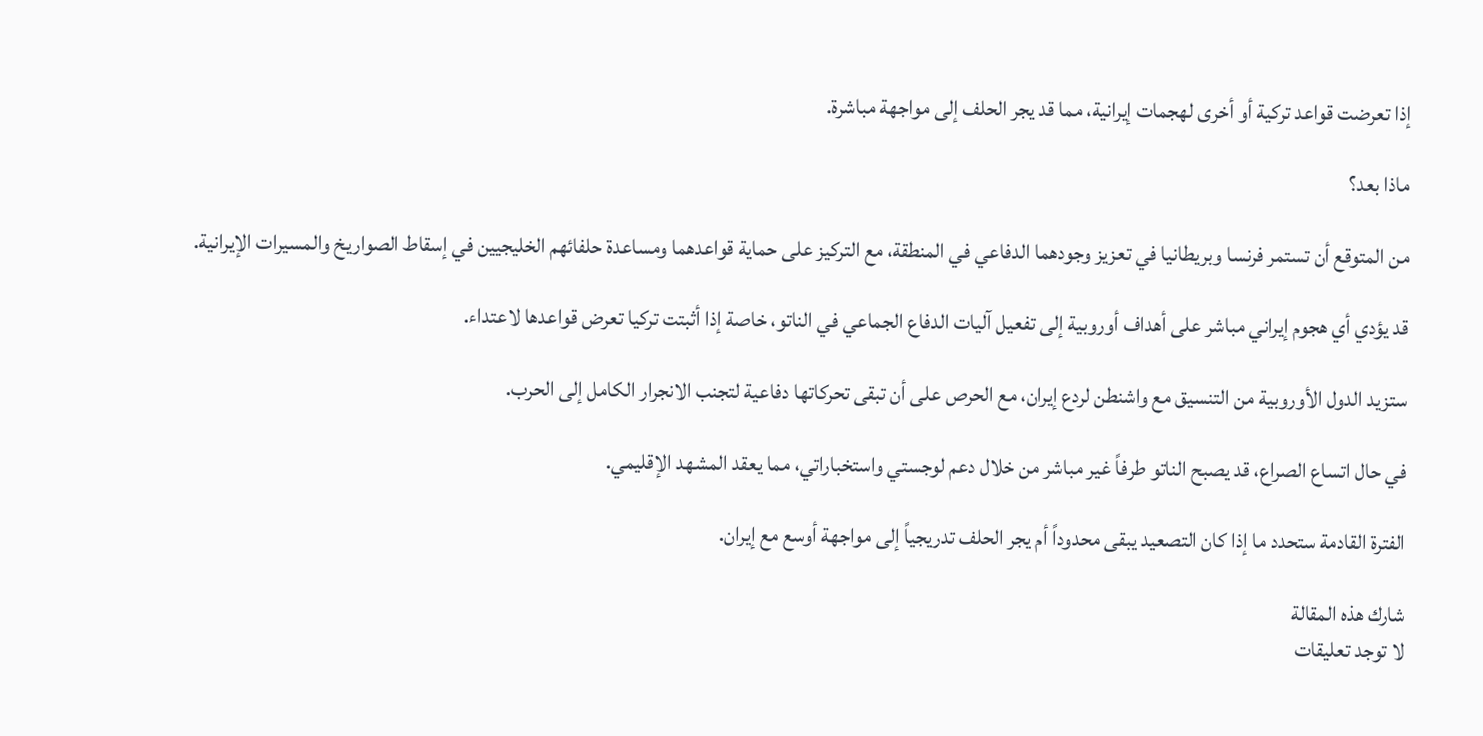إذا تعرضت قواعد تركية أو أخرى لهجمات إيرانية، مما قد يجر الحلف إلى مواجهة مباشرة.

ماذا بعد؟

من المتوقع أن تستمر فرنسا وبريطانيا في تعزيز وجودهما الدفاعي في المنطقة، مع التركيز على حماية قواعدهما ومساعدة حلفائهم الخليجيين في إسقاط الصواريخ والمسيرات الإيرانية.

قد يؤدي أي هجوم إيراني مباشر على أهداف أوروبية إلى تفعيل آليات الدفاع الجماعي في الناتو، خاصة إذا أثبتت تركيا تعرض قواعدها لاعتداء.

ستزيد الدول الأوروبية من التنسيق مع واشنطن لردع إيران، مع الحرص على أن تبقى تحركاتها دفاعية لتجنب الانجرار الكامل إلى الحرب.

في حال اتساع الصراع، قد يصبح الناتو طرفاً غير مباشر من خلال دعم لوجستي واستخباراتي، مما يعقد المشهد الإقليمي.

الفترة القادمة ستحدد ما إذا كان التصعيد يبقى محدوداً أم يجر الحلف تدريجياً إلى مواجهة أوسع مع إيران.

شارك هذه المقالة
لا توجد تعليقات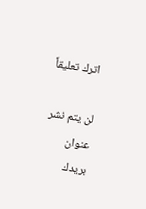اترك تعليقاً

لن يتم نشر عنوان بريدك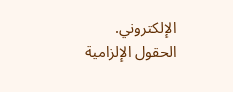الإلكتروني. الحقول الإلزامية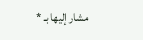مشار إليها بـ *